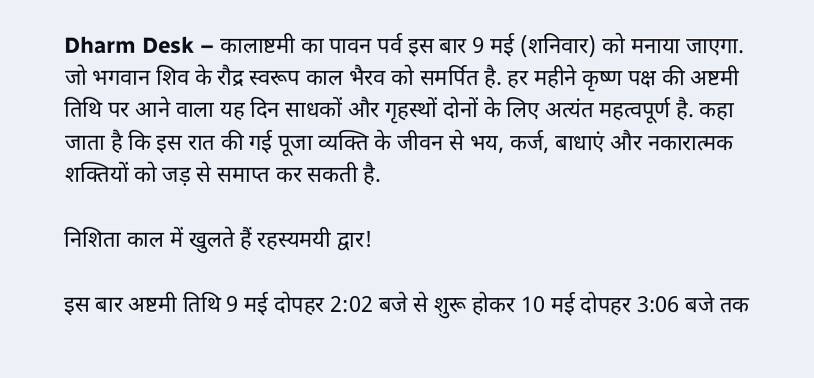Dharm Desk – कालाष्टमी का पावन पर्व इस बार 9 मई (शनिवार) को मनाया जाएगा. जो भगवान शिव के रौद्र स्वरूप काल भैरव को समर्पित है. हर महीने कृष्ण पक्ष की अष्टमी तिथि पर आने वाला यह दिन साधकों और गृहस्थों दोनों के लिए अत्यंत महत्वपूर्ण है. कहा जाता है कि इस रात की गई पूजा व्यक्ति के जीवन से भय, कर्ज, बाधाएं और नकारात्मक शक्तियों को जड़ से समाप्त कर सकती है.

निशिता काल में खुलते हैं रहस्यमयी द्वार!

इस बार अष्टमी तिथि 9 मई दोपहर 2:02 बजे से शुरू होकर 10 मई दोपहर 3:06 बजे तक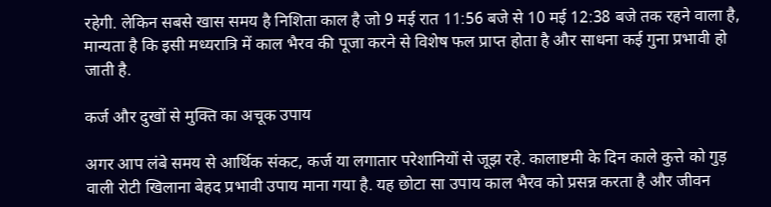रहेगी. लेकिन सबसे खास समय है निशिता काल है जो 9 मई रात 11:56 बजे से 10 मई 12:38 बजे तक रहने वाला है, मान्यता है कि इसी मध्यरात्रि में काल भैरव की पूजा करने से विशेष फल प्राप्त होता है और साधना कई गुना प्रभावी हो जाती है.

कर्ज और दुखों से मुक्ति का अचूक उपाय

अगर आप लंबे समय से आर्थिक संकट, कर्ज या लगातार परेशानियों से जूझ रहे. कालाष्टमी के दिन काले कुत्ते को गुड़ वाली रोटी खिलाना बेहद प्रभावी उपाय माना गया है. यह छोटा सा उपाय काल भैरव को प्रसन्न करता है और जीवन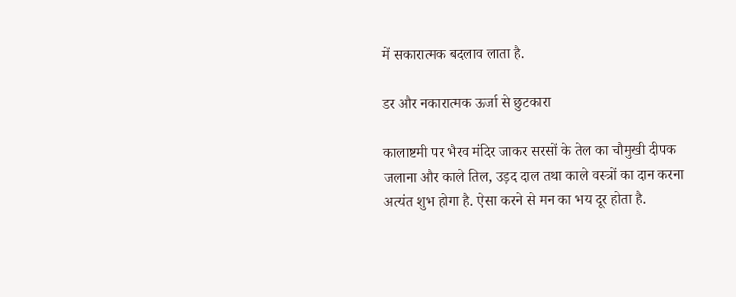में सकारात्मक बदलाव लाता है.

डर और नकारात्मक ऊर्जा से छुटकारा

कालाष्टमी पर भैरव मंदिर जाकर सरसों के तेल का चौमुखी दीपक जलाना और काले तिल, उड़द दाल तथा काले वस्त्रों का दान करना अत्यंत शुभ होगा है. ऐसा करने से मन का भय दूर होता है.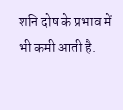शनि दोष के प्रभाव में भी कमी आती है.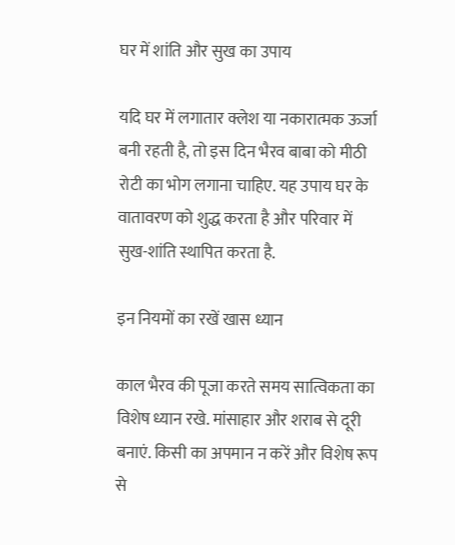घर में शांति और सुख का उपाय

यदि घर में लगातार क्लेश या नकारात्मक ऊर्जा बनी रहती है, तो इस दिन भैरव बाबा को मीठी रोटी का भोग लगाना चाहिए. यह उपाय घर के वातावरण को शुद्ध करता है और परिवार में सुख-शांति स्थापित करता है.

इन नियमों का रखें खास ध्यान

काल भैरव की पूजा करते समय सात्विकता का विशेष ध्यान रखे. मांसाहार और शराब से दूरी बनाएं. किसी का अपमान न करें और विशेष रूप से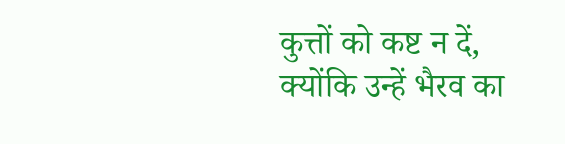कुत्तों को कष्ट न दें, क्योंकि उन्हें भैरव का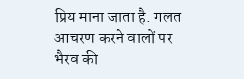प्रिय माना जाता है. गलत आचरण करने वालों पर भैरव की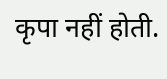कृपा नहीं होती.